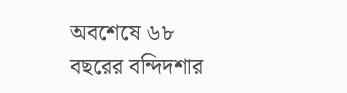অবশেষে ৬৮ বছরের বন্দিদশার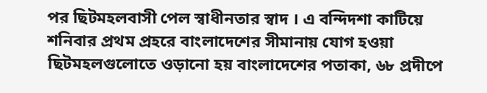পর ছিটমহলবাসী পেল স্বাধীনতার স্বাদ । এ বন্দিদশা কাটিয়ে শনিবার প্রথম প্রহরে বাংলাদেশের সীমানায় যোগ হওয়া ছিটমহলগুলোতে ওড়ানো হয় বাংলাদেশের পতাকা, ৬৮ প্রদীপে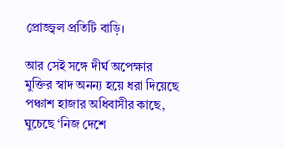প্রোজ্জ্বল প্রতিটি বাড়ি।

আর সেই সঙ্গে দীর্ঘ অপেক্ষার মুক্তির স্বাদ অনন্য হয়ে ধরা দিয়েছে পঞ্চাশ হাজার অধিবাসীর কাছে, ঘুচেছে ‘নিজ দেশে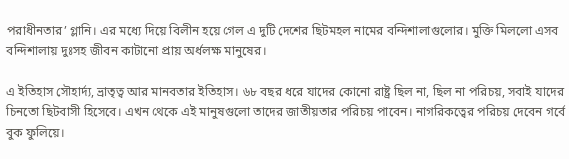পরাধীনতার’ গ্লানি। এর মধ্যে দিয়ে বিলীন হয়ে গেল এ দুটি দেশের ছিটমহল নামের বন্দিশালাগুলোর। মুক্তি মিললো এসব বন্দিশালায় দুঃসহ জীবন কাটানো প্রায় অর্ধলক্ষ মানুষের।

এ ইতিহাস সৌহার্দ্য, ভ্রাতৃত্ব আর মানবতার ইতিহাস। ৬৮ বছর ধরে যাদের কোনো রাষ্ট্র ছিল না, ছিল না পরিচয়, সবাই যাদের চিনতো ছিটবাসী হিসেবে। এখন থেকে এই মানুষগুলো তাদের জাতীয়তার পরিচয় পাবেন। নাগরিকত্বের পরিচয় দেবেন গর্বে বুক ফুলিয়ে।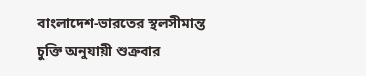বাংলাদেশ-ভারতের স্থলসীমান্ত চুক্তি অনুযায়ী শুক্রবার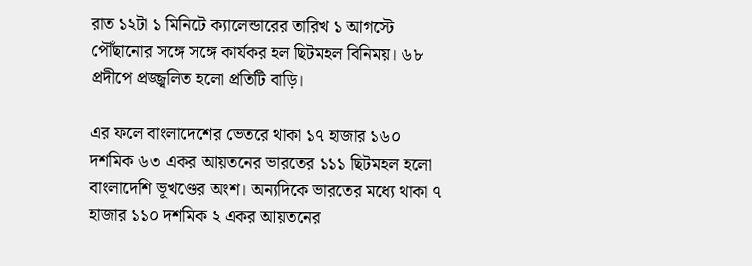রাত ১২টা ১ মিনিটে ক্যালেন্ডারের তারিখ ১ আগস্টে পৌঁছানোর সঙ্গে সঙ্গে কার্যকর হল ছিটমহল বিনিময়। ৬৮ প্রদীপে প্রজ্জ্বলিত হলো প্রতিটি বাড়ি।

এর ফলে বাংলাদেশের ভেতরে থাকা ১৭ হাজার ১৬০ দশমিক ৬৩ একর আয়তনের ভারতের ১১১ ছিটমহল হলো  বাংলাদেশি ভূখণ্ডের অংশ। অন্যদিকে ভারতের মধ্যে থাকা ৭ হাজার ১১০ দশমিক ২ একর আয়তনের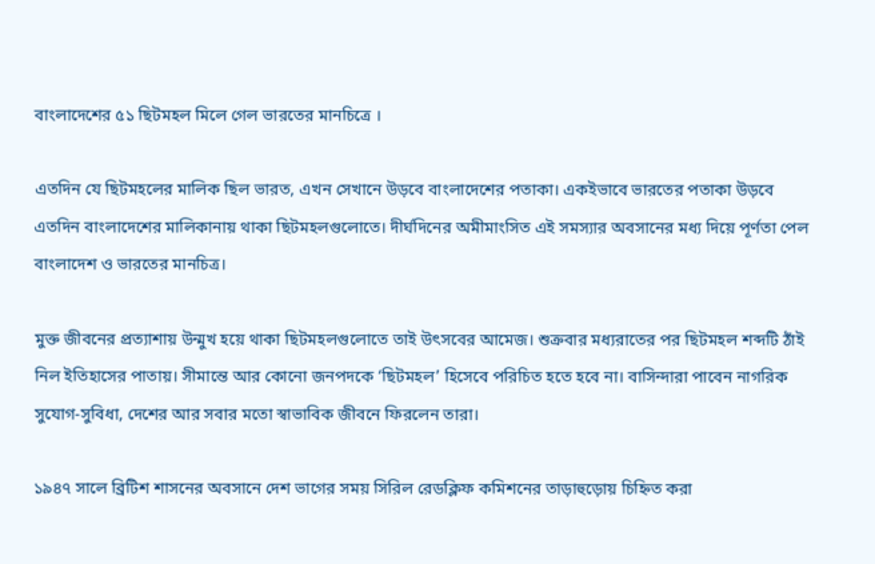বাংলাদেশের ৫১ ছিটমহল মিলে গেল ভারতের মানচিত্রে ।

এতদিন যে ছিটমহলের মালিক ছিল ভারত, এখন সেখানে উড়বে বাংলাদেশের পতাকা। একইভাবে ভারতের পতাকা উড়বে এতদিন বাংলাদেশের মালিকানায় থাকা ছিটমহলগুলোতে। দীর্ঘদিনের অমীমাংসিত এই সমস্যার অবসানের মধ্য দিয়ে পূর্ণতা পেল বাংলাদেশ ও ভারতের মানচিত্র।

মুক্ত জীবনের প্রত্যাশায় উন্মুখ হয়ে থাকা ছিটমহলগুলোতে তাই উৎসবের আমেজ। শুক্রবার মধ্যরাতের পর ছিটমহল শব্দটি ঠাঁই নিল ইতিহাসের পাতায়। সীমান্তে আর কোনো জনপদকে ‘ছিটমহল’ হিসেবে পরিচিত হতে হবে না। বাসিন্দারা পাবেন নাগরিক সুযোগ-সুবিধা, দেশের আর সবার মতো স্বাভাবিক জীবনে ফিরলেন তারা।

১৯৪৭ সালে ব্রিটিশ শাসনের অবসানে দেশ ভাগের সময় সিরিল রেডক্লিফ কমিশনের তাড়াহুড়োয় চিহ্নিত করা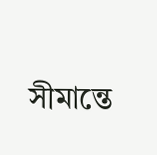সীমান্তে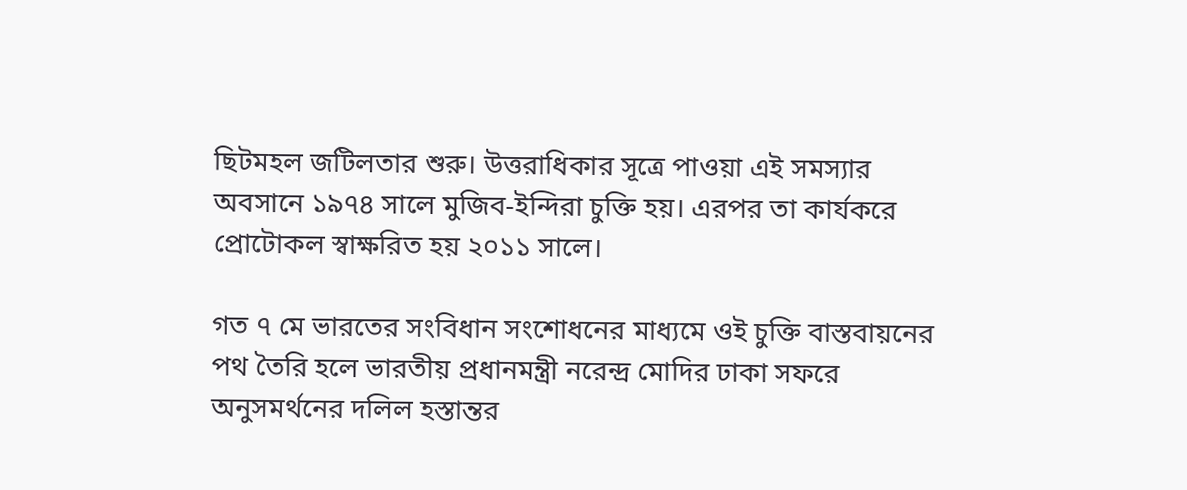ছিটমহল জটিলতার শুরু। উত্তরাধিকার সূত্রে পাওয়া এই সমস্যার অবসানে ১৯৭৪ সালে মুজিব-ইন্দিরা চুক্তি হয়। এরপর তা কার্যকরে প্রোটোকল স্বাক্ষরিত হয় ২০১১ সালে।

গত ৭ মে ভারতের সংবিধান সংশোধনের মাধ্যমে ওই চুক্তি বাস্তবায়নের পথ তৈরি হলে ভারতীয় প্রধানমন্ত্রী নরেন্দ্র মোদির ঢাকা সফরে অনুসমর্থনের দলিল হস্তান্তর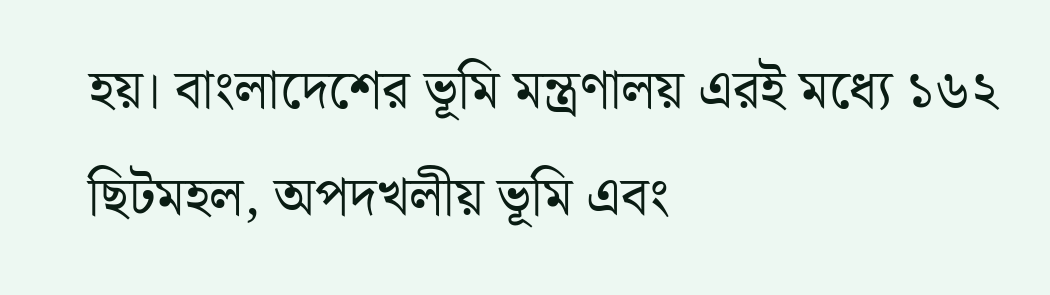হয়। বাংলাদেশের ভূমি মন্ত্রণালয় এরই মধ্যে ১৬২ ছিটমহল, অপদখলীয় ভূমি এবং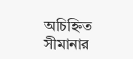অচিহ্নিত সীমানার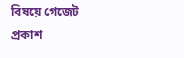বিষয়ে গেজেট প্রকাশ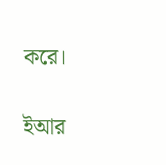করে।

ইআর